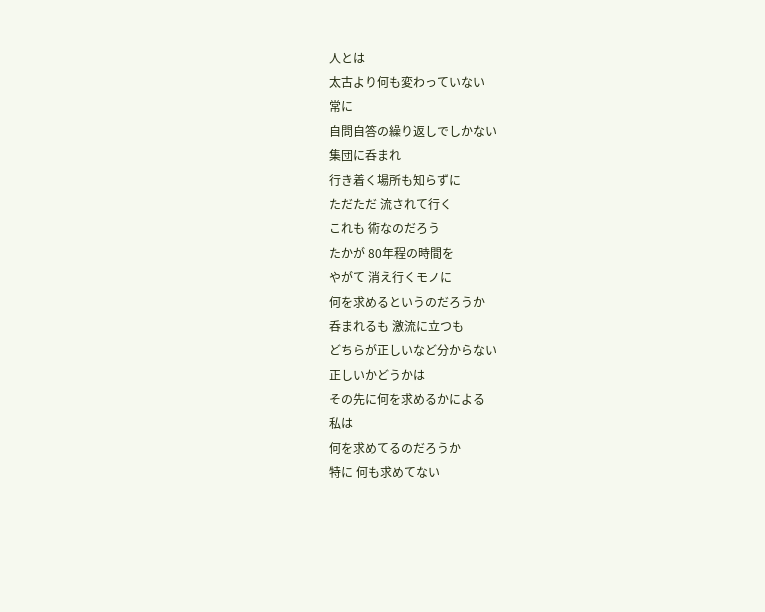人とは
太古より何も変わっていない
常に
自問自答の繰り返しでしかない
集団に呑まれ
行き着く場所も知らずに
ただただ 流されて行く
これも 術なのだろう
たかが 80年程の時間を
やがて 消え行くモノに
何を求めるというのだろうか
呑まれるも 激流に立つも
どちらが正しいなど分からない
正しいかどうかは
その先に何を求めるかによる
私は
何を求めてるのだろうか
特に 何も求めてない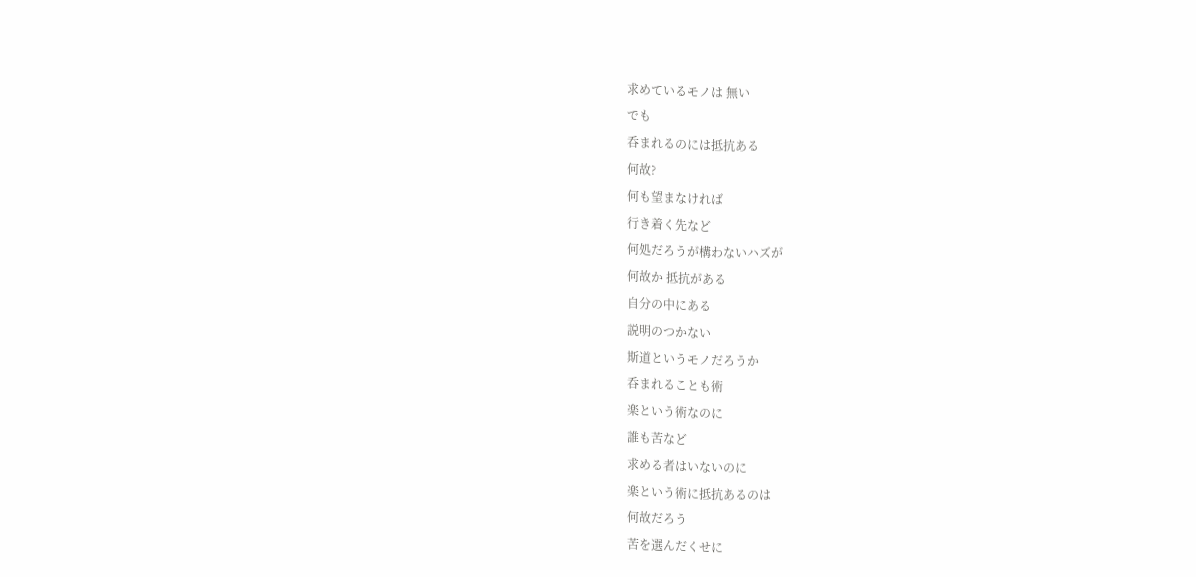求めているモノは 無い
でも
呑まれるのには抵抗ある
何故?
何も望まなければ
行き着く先など
何処だろうが構わないハズが
何故か 抵抗がある
自分の中にある
説明のつかない
斯道というモノだろうか
呑まれることも術
楽という術なのに
誰も苦など
求める者はいないのに
楽という術に抵抗あるのは
何故だろう
苦を選んだくせに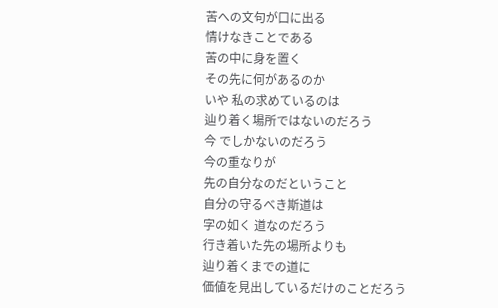苦への文句が口に出る
情けなきことである
苦の中に身を置く
その先に何があるのか
いや 私の求めているのは
辿り着く場所ではないのだろう
今 でしかないのだろう
今の重なりが
先の自分なのだということ
自分の守るべき斯道は
字の如く 道なのだろう
行き着いた先の場所よりも
辿り着くまでの道に
価値を見出しているだけのことだろう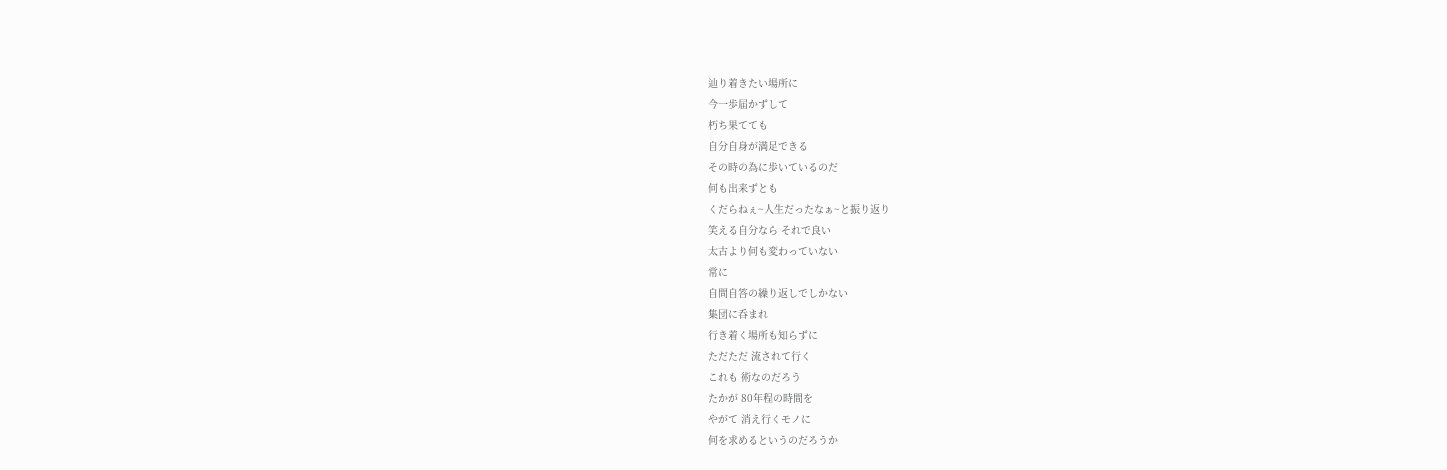辿り着きたい場所に
今一歩届かずして
朽ち果てても
自分自身が満足できる
その時の為に歩いているのだ
何も出来ずとも
くだらねぇ~人生だったなぁ~と振り返り
笑える自分なら それで良い
太古より何も変わっていない
常に
自問自答の繰り返しでしかない
集団に呑まれ
行き着く場所も知らずに
ただただ 流されて行く
これも 術なのだろう
たかが 80年程の時間を
やがて 消え行くモノに
何を求めるというのだろうか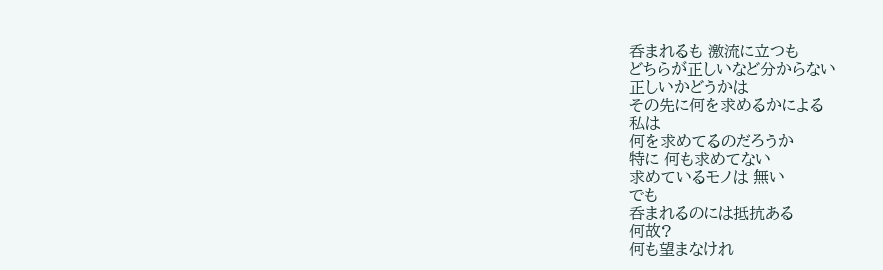呑まれるも 激流に立つも
どちらが正しいなど分からない
正しいかどうかは
その先に何を求めるかによる
私は
何を求めてるのだろうか
特に 何も求めてない
求めているモノは 無い
でも
呑まれるのには抵抗ある
何故?
何も望まなけれ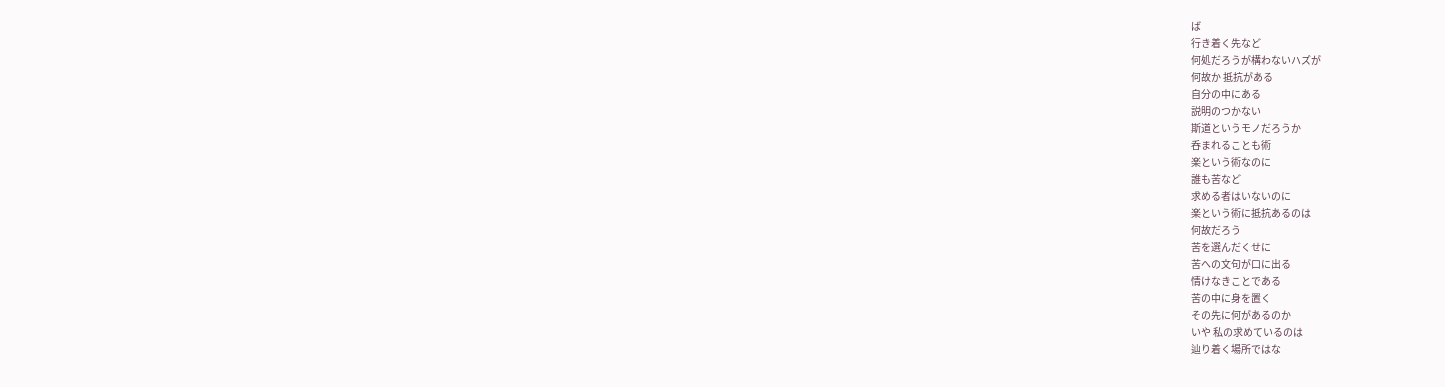ば
行き着く先など
何処だろうが構わないハズが
何故か 抵抗がある
自分の中にある
説明のつかない
斯道というモノだろうか
呑まれることも術
楽という術なのに
誰も苦など
求める者はいないのに
楽という術に抵抗あるのは
何故だろう
苦を選んだくせに
苦への文句が口に出る
情けなきことである
苦の中に身を置く
その先に何があるのか
いや 私の求めているのは
辿り着く場所ではな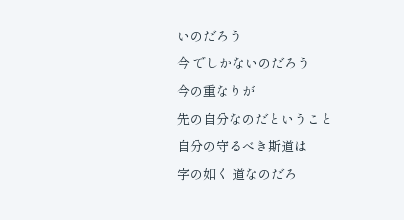いのだろう
今 でしかないのだろう
今の重なりが
先の自分なのだということ
自分の守るべき斯道は
字の如く 道なのだろ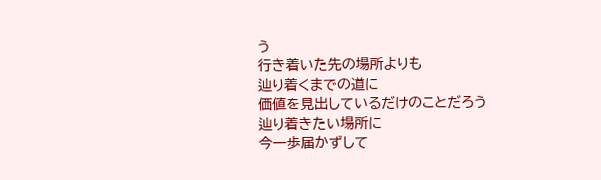う
行き着いた先の場所よりも
辿り着くまでの道に
価値を見出しているだけのことだろう
辿り着きたい場所に
今一歩届かずして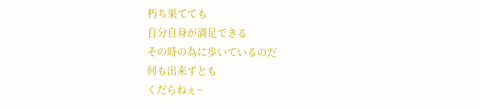朽ち果てても
自分自身が満足できる
その時の為に歩いているのだ
何も出来ずとも
くだらねぇ~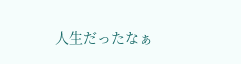人生だったなぁ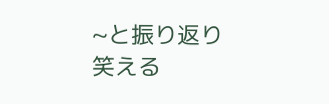~と振り返り
笑える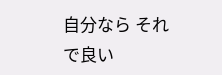自分なら それで良い